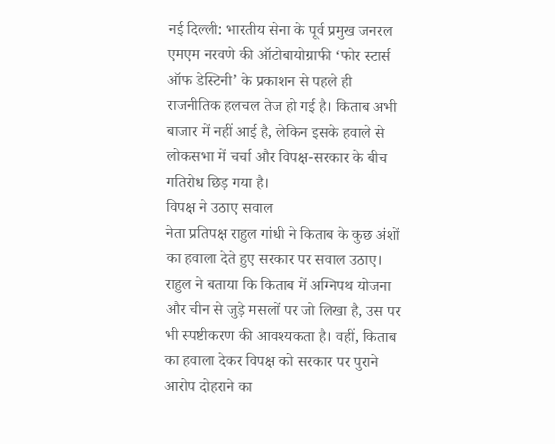नई दिल्ली: भारतीय सेना के पूर्व प्रमुख जनरल एमएम नरवणे की ऑटोबायोग्राफी ‘फोर स्टार्स ऑफ डेस्टिनी’ के प्रकाशन से पहले ही राजनीतिक हलचल तेज हो गई है। किताब अभी बाजार में नहीं आई है, लेकिन इसके हवाले से लोकसभा में चर्चा और विपक्ष-सरकार के बीच गतिरोध छिड़ गया है।
विपक्ष ने उठाए सवाल
नेता प्रतिपक्ष राहुल गांधी ने किताब के कुछ अंशों का हवाला देते हुए सरकार पर सवाल उठाए। राहुल ने बताया कि किताब में अग्निपथ योजना और चीन से जुड़े मसलों पर जो लिखा है, उस पर भी स्पष्टीकरण की आवश्यकता है। वहीं, किताब का हवाला देकर विपक्ष को सरकार पर पुराने आरोप दोहराने का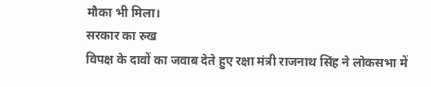मौका भी मिला।
सरकार का रुख
विपक्ष के दावों का जवाब देते हुए रक्षा मंत्री राजनाथ सिंह ने लोकसभा में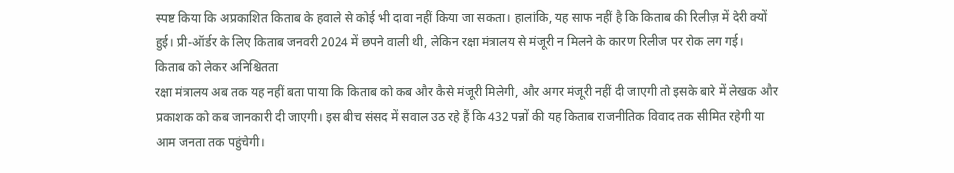स्पष्ट किया कि अप्रकाशित किताब के हवाले से कोई भी दावा नहीं किया जा सकता। हालांकि, यह साफ नहीं है कि किताब की रिलीज़ में देरी क्यों हुई। प्री-ऑर्डर के लिए किताब जनवरी 2024 में छपने वाली थी, लेकिन रक्षा मंत्रालय से मंजूरी न मिलने के कारण रिलीज पर रोक लग गई।
किताब को लेकर अनिश्चितता
रक्षा मंत्रालय अब तक यह नहीं बता पाया कि किताब को कब और कैसे मंजूरी मिलेगी, और अगर मंजूरी नहीं दी जाएगी तो इसके बारे में लेखक और प्रकाशक को कब जानकारी दी जाएगी। इस बीच संसद में सवाल उठ रहे हैं कि 432 पन्नों की यह किताब राजनीतिक विवाद तक सीमित रहेगी या आम जनता तक पहुंचेगी।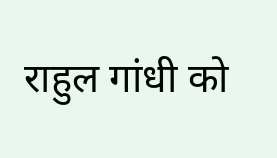राहुल गांधी को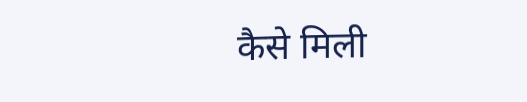कैसे मिली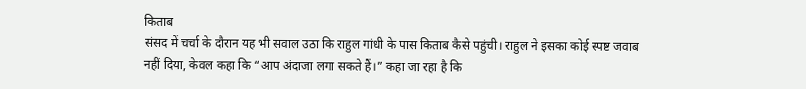किताब
संसद में चर्चा के दौरान यह भी सवाल उठा कि राहुल गांधी के पास किताब कैसे पहुंची। राहुल ने इसका कोई स्पष्ट जवाब नहीं दिया, केवल कहा कि “आप अंदाजा लगा सकते हैं।” कहा जा रहा है कि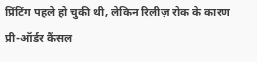प्रिंटिंग पहले हो चुकी थी, लेकिन रिलीज़ रोक के कारण प्री-ऑर्डर कैंसल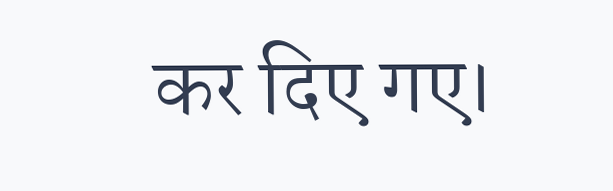कर दिए गए।